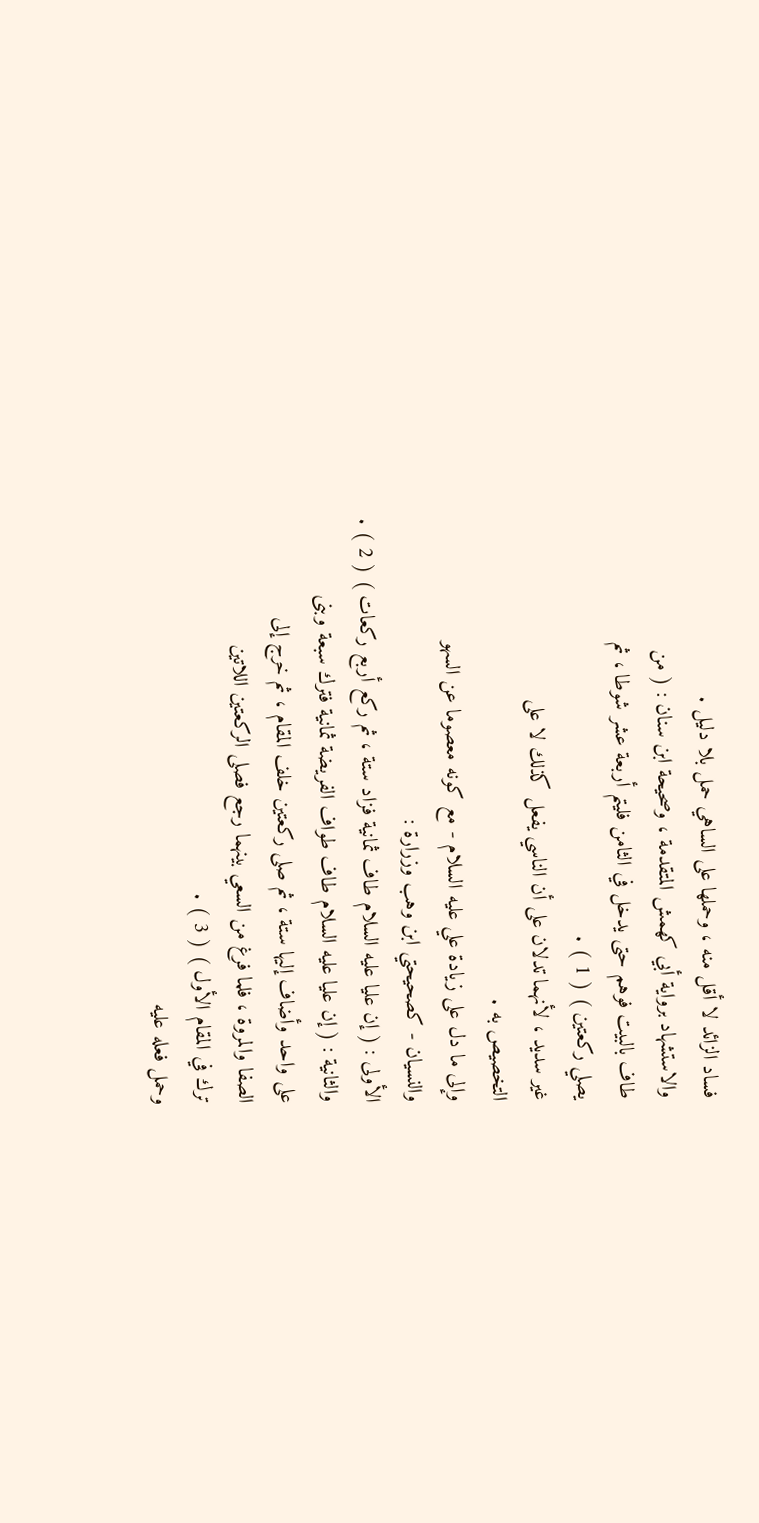فساد الزائد لا أقل منه ، وحملها على الساهي حمل بلا دليل .
والاستشهاد برواية أبي كهمش المتقدمة ، وصحيحة ابن سنان : ( من
طاف بالبيت فوهم حتى يدخل في الثامن فليتم أربعة عشر شوطا ، ثم
يصلي ركعتين ) ( 1 ) .
غير سديد ، لأنهما تدلان على أن الناسي يفعل كذلك لا على
التخصيص به .
وإلى ما دل على زيادة علي عليه السلام - مع كونه معصوما عن السهو
والنسيان - كصحيحتي ابن وهب وزرارة :
الأولى : ( إن عليا عليه السلام طاف ثمانية فزاد ستة ، ثم ركع أربع ركعات ) ( 2 ) .
والثانية : ( إن عليا عليه السلام طاف طواف الفريضة ثمانية فترك سبعة وبنى
على واحد وأضاف إليها ستة ، ثم صلى ركعتين خلف المقام ، ثم خرج إلى
الصفا والمروة ، فلما فرغ من السعي بينهما رجع فصلى الركعتين اللاتين
ترك في المقام الأول ) ( 3 ) .
وحمل فعله عليه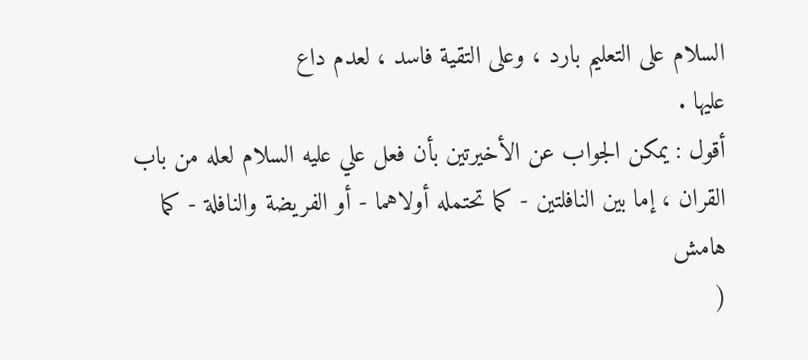السلام على التعليم بارد ، وعلى التقية فاسد ، لعدم داع
عليها .
أقول : يمكن الجواب عن الأخيرتين بأن فعل علي عليه السلام لعله من باب
القران ، إما بين النافلتين - كما تحتمله أولاهما - أو الفريضة والنافلة - كما
هامش
(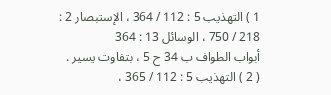1 ) التهذيب 5 : 112 / 364 ، الإستبصار 2 : 218 / 750 ، الوسائل 13 : 364
أبواب الطواف ب 34 ح 5 ، بتفاوت يسير .
( 2 ) التهذيب 5 : 112 / 365 ،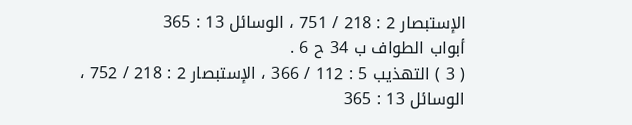الإستبصار 2 : 218 / 751 ، الوسائل 13 : 365
أبواب الطواف ب 34 ح 6 .
( 3 ) التهذيب 5 : 112 / 366 ، الإستبصار 2 : 218 / 752 ، الوسائل 13 : 365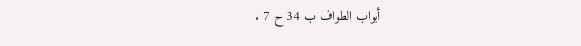أبواب الطواف ب 34 ح 7 .